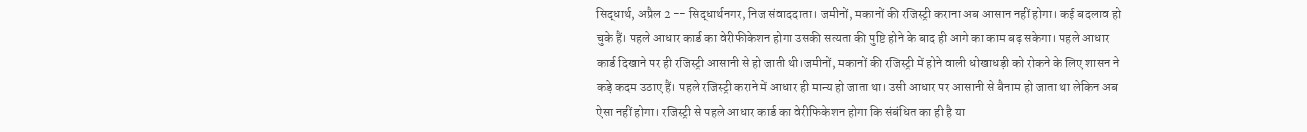सिद्धार्थ, अप्रैल 2 -- सिद्धार्थनगर, निज संवाददाता। जमीनों, मकानों की रजिस्ट्री कराना अब आसान नहीं होगा। कई बदलाव हो चुके हैं। पहले आधार कार्ड का वेरीफीकेशन होगा उसकी सत्यता की पुष्टि होने के बाद ही आगे का काम बढ़ सकेगा। पहले आधार कार्ड दिखाने पर ही रजिस्ट्री आसानी से हो जाती थी।जमीनों, मकानों की रजिस्ट्री में होने वाली धोखाधड़ी को रोकने के लिए शासन ने कड़े कदम उठाए हैं। पहले रजिस्ट्री कराने में आधार ही मान्य हो जाता था। उसी आधार पर आसानी से बैनाम हो जाता था लेकिन अब ऐसा नहीं होगा। रजिस्ट्री से पहले आधार कार्ड का वेरीफिकेशन होगा कि संबंधित का ही है या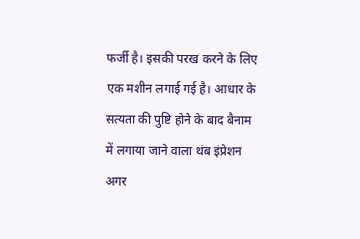फर्जी है। इसकी परख करने के लिए एक मशीन लगाई गई है। आधार के सत्यता की पुष्टि होने के बाद बैनाम में लगाया जाने वाला थंब इंप्रेशन अगर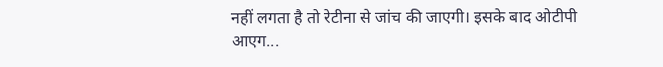नहीं लगता है तो रेटीना से जांच की जाएगी। इसके बाद ओटीपी आएग...